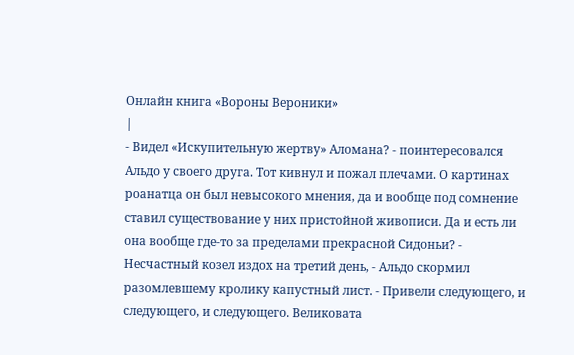Онлайн книга «Вороны Вероники»
|
- Видел «Искупительную жертву» Аломана? - поинтересовался Альдо у своего друга. Тот кивнул и пожал плечами. О картинах роанатца он был невысокого мнения, да и вообще под сомнение ставил существование у них пристойной живописи. Да и есть ли она вообще где-то за пределами прекрасной Сидоньи? - Несчастный козел издох на третий день, - Альдо скормил разомлевшему кролику капустный лист. - Привели следующего, и следующего, и следующего. Великовата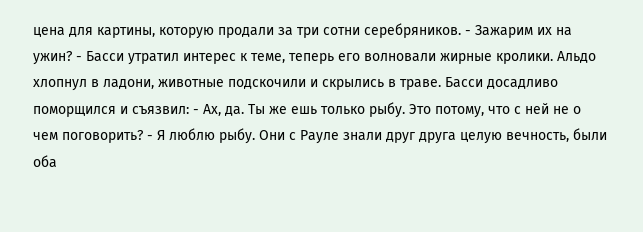цена для картины, которую продали за три сотни серебряников. - Зажарим их на ужин? - Басси утратил интерес к теме, теперь его волновали жирные кролики. Альдо хлопнул в ладони, животные подскочили и скрылись в траве. Басси досадливо поморщился и съязвил: - Ах, да. Ты же ешь только рыбу. Это потому, что с ней не о чем поговорить? - Я люблю рыбу. Они с Рауле знали друг друга целую вечность, были оба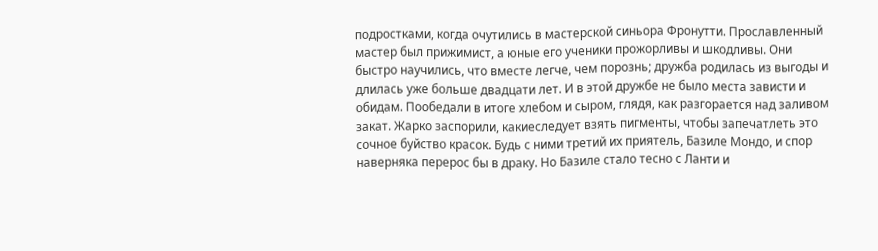подростками, когда очутились в мастерской синьора Фронутти. Прославленный мастер был прижимист, а юные его ученики прожорливы и шкодливы. Они быстро научились, что вместе легче, чем порознь; дружба родилась из выгоды и длилась уже больше двадцати лет. И в этой дружбе не было места зависти и обидам. Пообедали в итоге хлебом и сыром, глядя, как разгорается над заливом закат. Жарко заспорили, какиеследует взять пигменты, чтобы запечатлеть это сочное буйство красок. Будь с ними третий их приятель, Базиле Мондо, и спор наверняка перерос бы в драку. Но Базиле стало тесно с Ланти и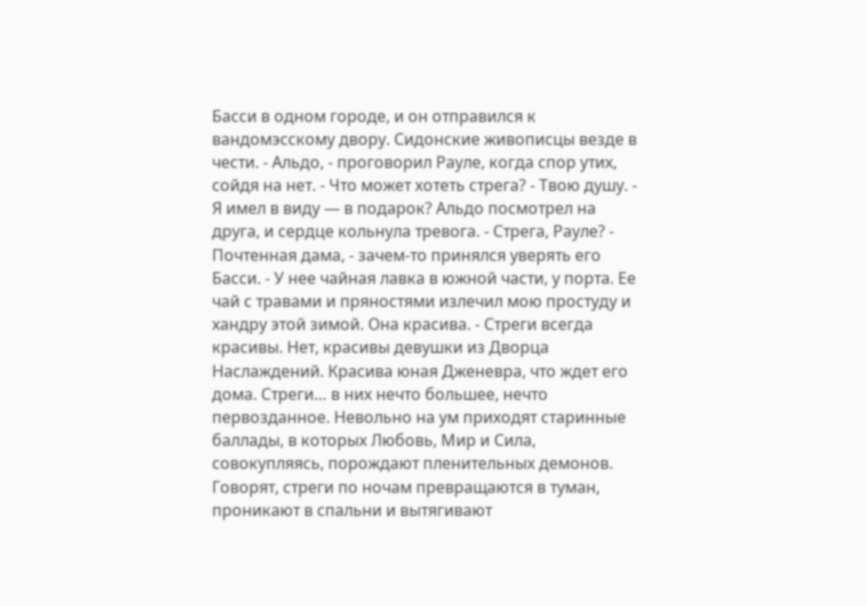Басси в одном городе, и он отправился к вандомэсскому двору. Сидонские живописцы везде в чести. - Альдо, - проговорил Рауле, когда спор утих, сойдя на нет. - Что может хотеть стрега? - Твою душу. - Я имел в виду — в подарок? Альдо посмотрел на друга, и сердце кольнула тревога. - Стрега, Рауле? - Почтенная дама, - зачем-то принялся уверять его Басси. - У нее чайная лавка в южной части, у порта. Ее чай с травами и пряностями излечил мою простуду и хандру этой зимой. Она красива. - Стреги всегда красивы. Нет, красивы девушки из Дворца Наслаждений. Красива юная Дженевра, что ждет его дома. Стреги… в них нечто большее, нечто первозданное. Невольно на ум приходят старинные баллады, в которых Любовь, Мир и Сила, совокупляясь, порождают пленительных демонов. Говорят, стреги по ночам превращаются в туман, проникают в спальни и вытягивают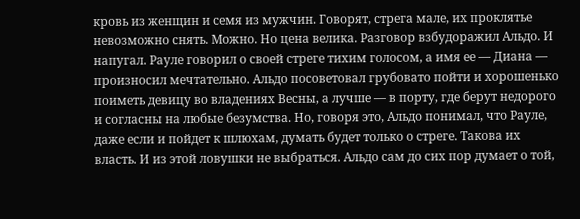кровь из женщин и семя из мужчин. Говорят, стрега мале, их проклятье невозможно снять. Можно. Но цена велика. Разговор взбудоражил Альдо. И напугал. Рауле говорил о своей стреге тихим голосом, а имя ее — Диана — произносил мечтательно. Альдо посоветовал грубовато пойти и хорошенько поиметь девицу во владениях Весны, а лучше — в порту, где берут недорого и согласны на любые безумства. Но, говоря это, Альдо понимал, что Рауле, даже если и пойдет к шлюхам, думать будет только о стреге. Такова их власть. И из этой ловушки не выбраться. Альдо сам до сих пор думает о той,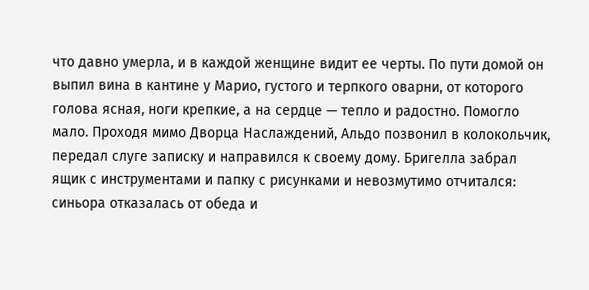что давно умерла, и в каждой женщине видит ее черты. По пути домой он выпил вина в кантине у Марио, густого и терпкого оварни, от которого голова ясная, ноги крепкие, а на сердце — тепло и радостно. Помогло мало. Проходя мимо Дворца Наслаждений, Альдо позвонил в колокольчик, передал слуге записку и направился к своему дому. Бригелла забрал ящик с инструментами и папку с рисунками и невозмутимо отчитался: синьора отказалась от обеда и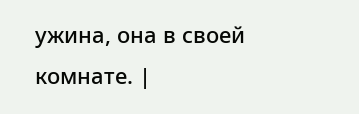ужина, она в своей комнате. |